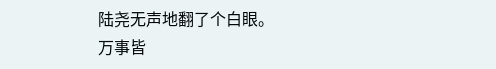陆尧无声地翻了个白眼。
万事皆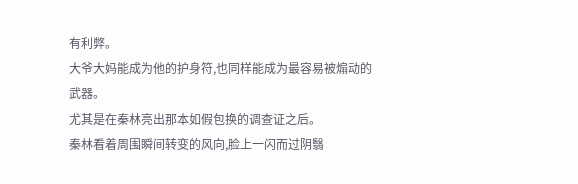有利弊。
大爷大妈能成为他的护身符,也同样能成为最容易被煽动的武器。
尤其是在秦林亮出那本如假包换的调查证之后。
秦林看着周围瞬间转变的风向,脸上一闪而过阴翳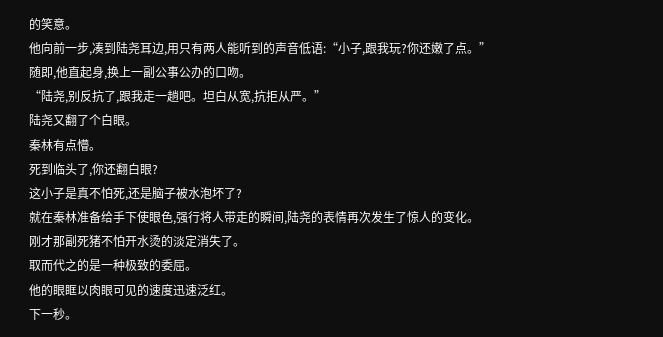的笑意。
他向前一步,凑到陆尧耳边,用只有两人能听到的声音低语:“小子,跟我玩?你还嫩了点。”
随即,他直起身,换上一副公事公办的口吻。
“陆尧,别反抗了,跟我走一趟吧。坦白从宽,抗拒从严。”
陆尧又翻了个白眼。
秦林有点懵。
死到临头了,你还翻白眼?
这小子是真不怕死,还是脑子被水泡坏了?
就在秦林准备给手下使眼色,强行将人带走的瞬间,陆尧的表情再次发生了惊人的变化。
刚才那副死猪不怕开水烫的淡定消失了。
取而代之的是一种极致的委屈。
他的眼眶以肉眼可见的速度迅速泛红。
下一秒。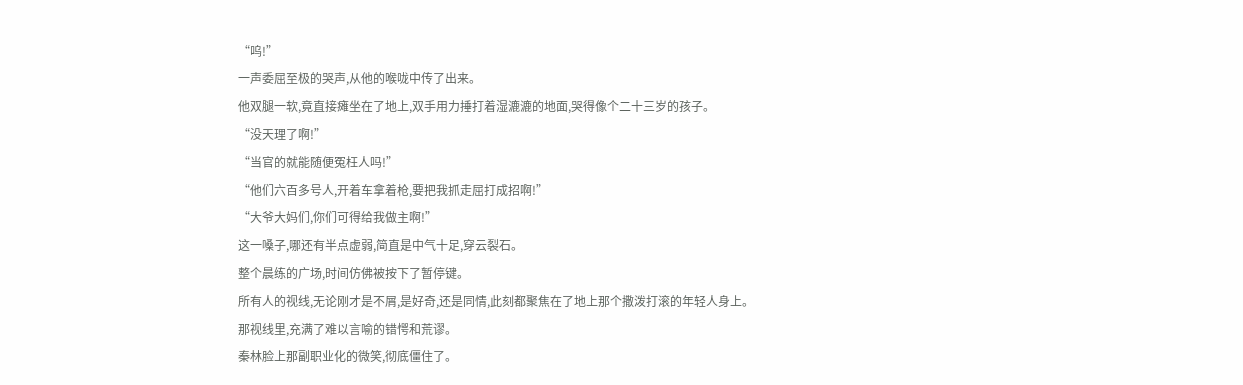“呜!”
一声委屈至极的哭声,从他的喉咙中传了出来。
他双腿一软,竟直接瘫坐在了地上,双手用力捶打着湿漉漉的地面,哭得像个二十三岁的孩子。
“没天理了啊!”
“当官的就能随便冤枉人吗!”
“他们六百多号人,开着车拿着枪,要把我抓走屈打成招啊!”
“大爷大妈们,你们可得给我做主啊!”
这一嗓子,哪还有半点虚弱,简直是中气十足,穿云裂石。
整个晨练的广场,时间仿佛被按下了暂停键。
所有人的视线,无论刚才是不屑,是好奇,还是同情,此刻都聚焦在了地上那个撒泼打滚的年轻人身上。
那视线里,充满了难以言喻的错愕和荒谬。
秦林脸上那副职业化的微笑,彻底僵住了。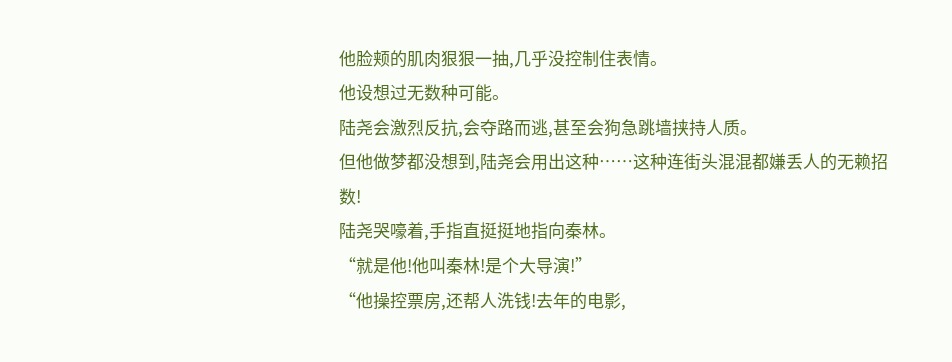他脸颊的肌肉狠狠一抽,几乎没控制住表情。
他设想过无数种可能。
陆尧会激烈反抗,会夺路而逃,甚至会狗急跳墙挟持人质。
但他做梦都没想到,陆尧会用出这种……这种连街头混混都嫌丢人的无赖招数!
陆尧哭嚎着,手指直挺挺地指向秦林。
“就是他!他叫秦林!是个大导演!”
“他操控票房,还帮人洗钱!去年的电影,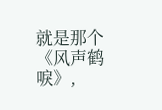就是那个《风声鹤唳》,